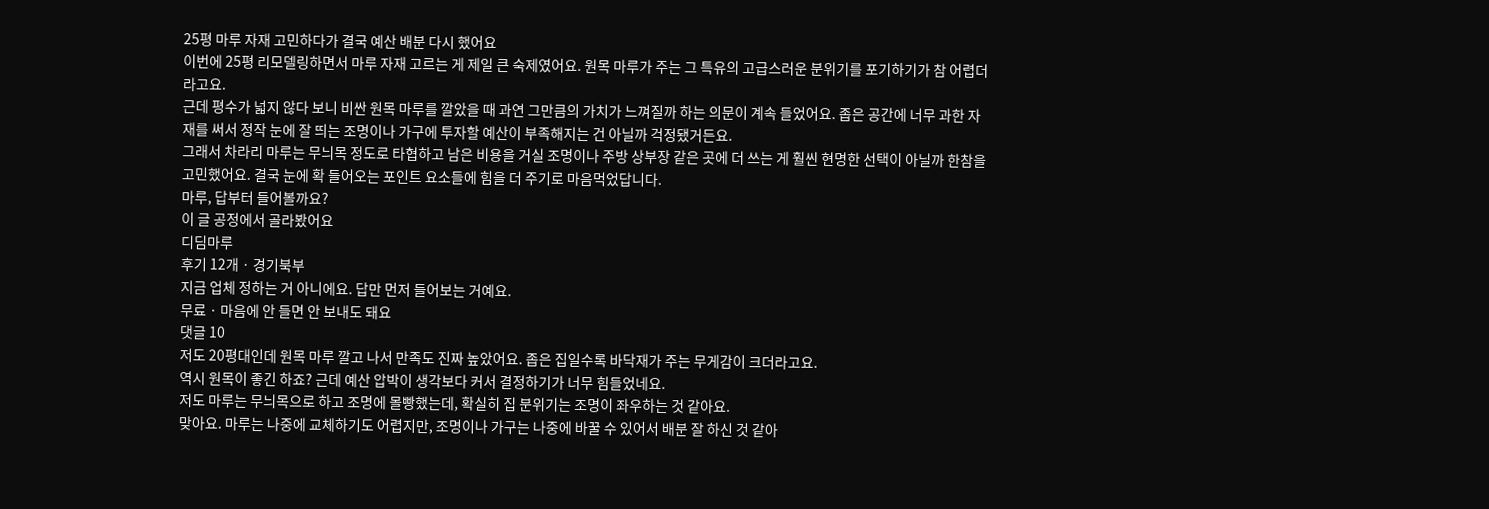25평 마루 자재 고민하다가 결국 예산 배분 다시 했어요
이번에 25평 리모델링하면서 마루 자재 고르는 게 제일 큰 숙제였어요. 원목 마루가 주는 그 특유의 고급스러운 분위기를 포기하기가 참 어렵더라고요.
근데 평수가 넓지 않다 보니 비싼 원목 마루를 깔았을 때 과연 그만큼의 가치가 느껴질까 하는 의문이 계속 들었어요. 좁은 공간에 너무 과한 자재를 써서 정작 눈에 잘 띄는 조명이나 가구에 투자할 예산이 부족해지는 건 아닐까 걱정됐거든요.
그래서 차라리 마루는 무늬목 정도로 타협하고 남은 비용을 거실 조명이나 주방 상부장 같은 곳에 더 쓰는 게 훨씬 현명한 선택이 아닐까 한참을 고민했어요. 결국 눈에 확 들어오는 포인트 요소들에 힘을 더 주기로 마음먹었답니다.
마루, 답부터 들어볼까요?
이 글 공정에서 골라봤어요
디딤마루
후기 12개 · 경기북부
지금 업체 정하는 거 아니에요. 답만 먼저 들어보는 거예요.
무료 · 마음에 안 들면 안 보내도 돼요
댓글 10
저도 20평대인데 원목 마루 깔고 나서 만족도 진짜 높았어요. 좁은 집일수록 바닥재가 주는 무게감이 크더라고요.
역시 원목이 좋긴 하죠? 근데 예산 압박이 생각보다 커서 결정하기가 너무 힘들었네요.
저도 마루는 무늬목으로 하고 조명에 몰빵했는데, 확실히 집 분위기는 조명이 좌우하는 것 같아요.
맞아요. 마루는 나중에 교체하기도 어렵지만, 조명이나 가구는 나중에 바꿀 수 있어서 배분 잘 하신 것 같아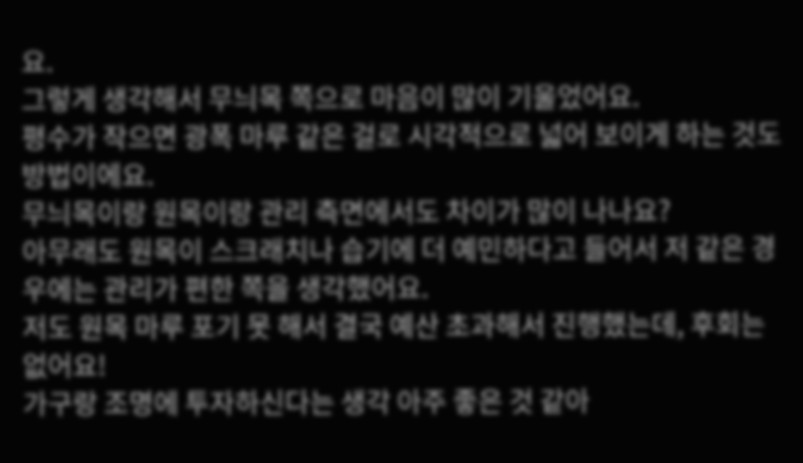요.
그렇게 생각해서 무늬목 쪽으로 마음이 많이 기울었어요.
평수가 작으면 광폭 마루 같은 걸로 시각적으로 넓어 보이게 하는 것도 방법이에요.
무늬목이랑 원목이랑 관리 측면에서도 차이가 많이 나나요?
아무래도 원목이 스크래치나 습기에 더 예민하다고 들어서 저 같은 경우에는 관리가 편한 쪽을 생각했어요.
저도 원목 마루 포기 못 해서 결국 예산 초과해서 진행했는데, 후회는 없어요!
가구랑 조명에 투자하신다는 생각 아주 좋은 것 같아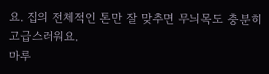요. 집의 전체적인 톤만 잘 맞추면 무늬목도 충분히 고급스러워요.
마루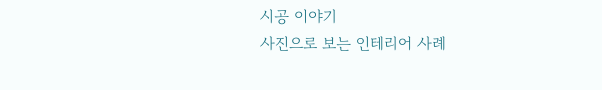시공 이야기
사진으로 보는 인테리어 사례